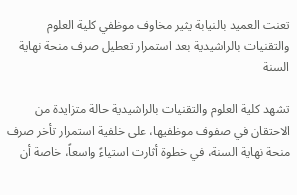تعنت العميد بالنيابة يثير مخاوف موظفي كلية العلوم والتقنيات بالراشيدية بعد استمرار تعطيل صرف منحة نهاية السنة

تشهد كلية العلوم والتقنيات بالراشيدية حالة متزايدة من الاحتقان في صفوف موظفيها، على خلفية استمرار تأخر صرف منحة نهاية السنة، في خطوة أثارت استياءً واسعاً، خاصة أن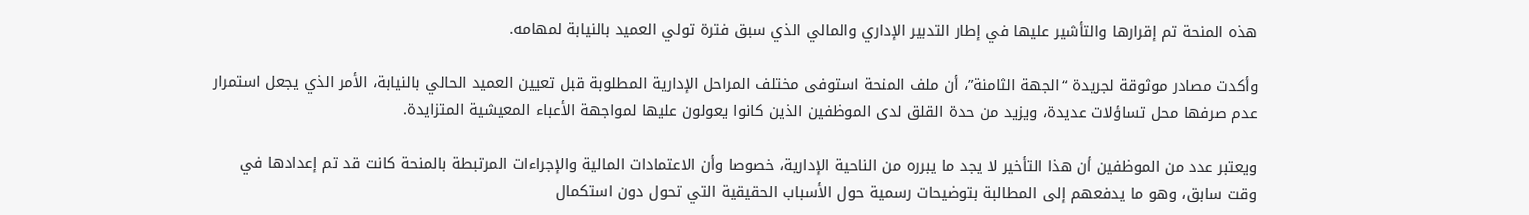هذه المنحة تم إقرارها والتأشير عليها في إطار التدبير الإداري والمالي الذي سبق فترة تولي العميد بالنيابة لمهامه.

وأكدت مصادر موثوقة لجريدة “الجهة الثامنة”، أن ملف المنحة استوفى مختلف المراحل الإدارية المطلوبة قبل تعيين العميد الحالي بالنيابة، الأمر الذي يجعل استمرار عدم صرفها محل تساؤلات عديدة، ويزيد من حدة القلق لدى الموظفين الذين كانوا يعولون عليها لمواجهة الأعباء المعيشية المتزايدة.

ويعتبر عدد من الموظفين أن هذا التأخير لا يجد ما يبرره من الناحية الإدارية، خصوصا وأن الاعتمادات المالية والإجراءات المرتبطة بالمنحة كانت قد تم إعدادها في وقت سابق، وهو ما يدفعهم إلى المطالبة بتوضيحات رسمية حول الأسباب الحقيقية التي تحول دون استكمال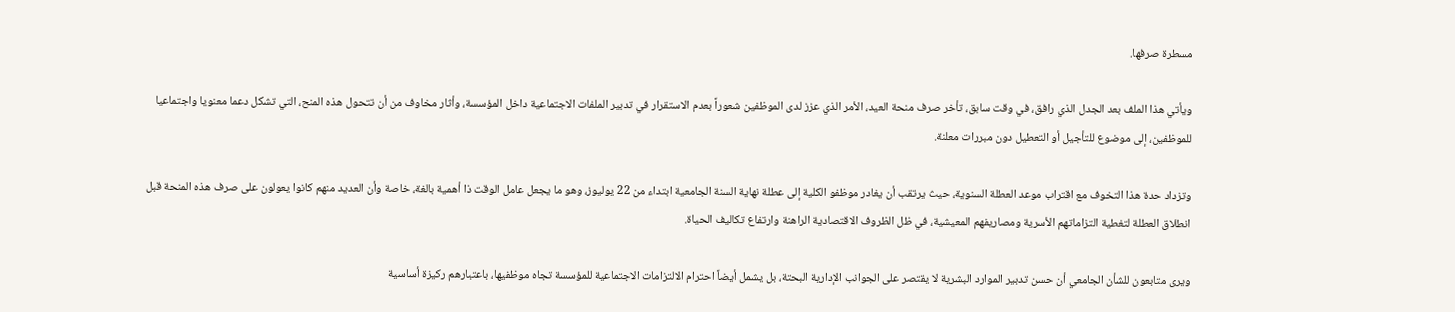مسطرة صرفها.

ويأتي هذا الملف بعد الجدل الذي رافق، في وقت سابق، تأخر صرف منحة العيد، الأمر الذي عزز لدى الموظفين شعوراً بعدم الاستقرار في تدبير الملفات الاجتماعية داخل المؤسسة، وأثار مخاوف من أن تتحول هذه المنح، التي تشكل دعما معنويا واجتماعيا للموظفين، إلى موضوع للتأجيل أو التعطيل دون مبررات معلنة.

وتزداد حدة هذا التخوف مع اقتراب موعد العطلة السنوية، حيث يرتقب أن يغادر موظفو الكلية إلى عطلة نهاية السنة الجامعية ابتداء من 22 يوليوز، وهو ما يجعل عامل الوقت ذا أهمية بالغة، خاصة وأن العديد منهم كانوا يعولون على صرف هذه المنحة قبل انطلاق العطلة لتغطية التزاماتهم الأسرية ومصاريفهم المعيشية، في ظل الظروف الاقتصادية الراهنة وارتفاع تكاليف الحياة.

ويرى متابعون للشأن الجامعي أن حسن تدبير الموارد البشرية لا يقتصر على الجوانب الإدارية البحتة، بل يشمل أيضاً احترام الالتزامات الاجتماعية للمؤسسة تجاه موظفيها، باعتبارهم ركيزة أساسية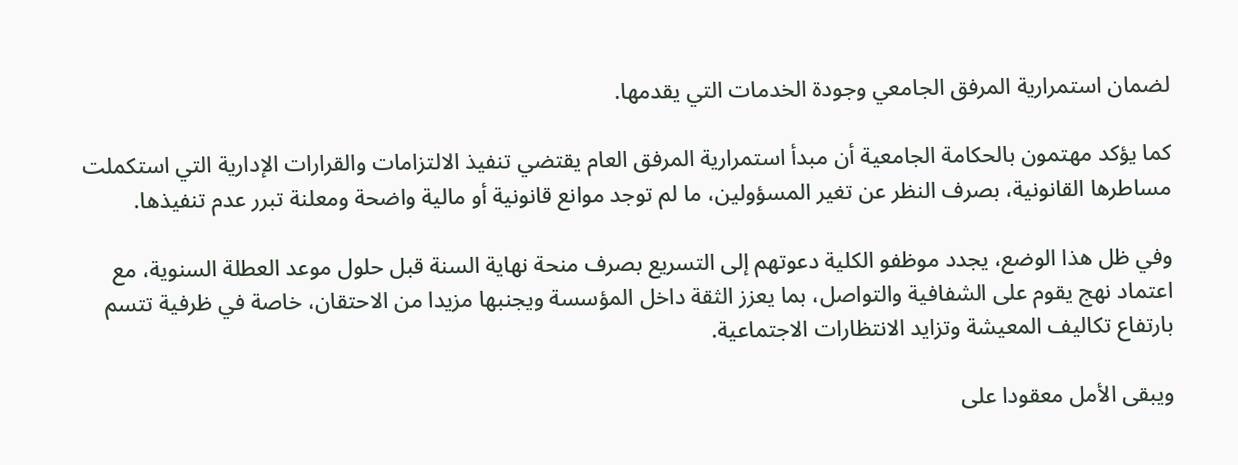لضمان استمرارية المرفق الجامعي وجودة الخدمات التي يقدمها.

كما يؤكد مهتمون بالحكامة الجامعية أن مبدأ استمرارية المرفق العام يقتضي تنفيذ الالتزامات والقرارات الإدارية التي استكملت مساطرها القانونية، بصرف النظر عن تغير المسؤولين، ما لم توجد موانع قانونية أو مالية واضحة ومعلنة تبرر عدم تنفيذها.

وفي ظل هذا الوضع، يجدد موظفو الكلية دعوتهم إلى التسريع بصرف منحة نهاية السنة قبل حلول موعد العطلة السنوية، مع اعتماد نهج يقوم على الشفافية والتواصل، بما يعزز الثقة داخل المؤسسة ويجنبها مزيدا من الاحتقان، خاصة في ظرفية تتسم بارتفاع تكاليف المعيشة وتزايد الانتظارات الاجتماعية.

ويبقى الأمل معقودا على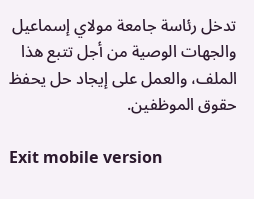تدخل رئاسة جامعة مولاي إسماعيل والجهات الوصية من أجل تتبع هذا الملف، والعمل على إيجاد حل يحفظ حقوق الموظفين.

Exit mobile version